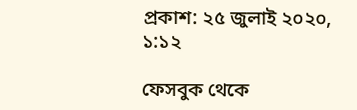প্রকাশ: ২৫ জুলাই ২০২০, ১:১২

ফেসবুক থেকে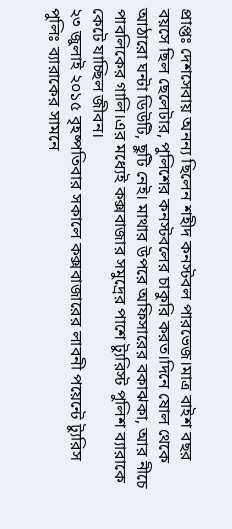প্রাপ্তঃ দেশসেবায় অনন্য ছিলেন শহীদ কনস্টবল পারভেজ।মাত্র বাইশ বছর বয়সে ছিল ছেলেটার, পুলিশের কনস্টবলের চাকুরি করত।দিনে ষোল থেকে আঠারো ঘন্টা ডিউটি, ছুটি নেই। মাথার উপরে অফিসারের বকাঝকা, আর নীচে পাবলিকের গালি।এর মধ্যেই কক্সবাজার সমুদ্রের পাশে ট্যুরিস্ট পুলিশ ব্যারাকে কেটে যাচ্ছিল জীবন।
২৩ জুলাই ২০১৫ বৃহষ্পতিবার সকালে কক্সবাজারের লাবনী পয়েন্টে ট্যুরিস পুলিঃ ব্যারাকের সামনে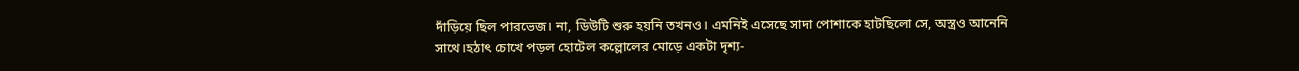দাঁড়িয়ে ছিল পারভেজ। না, ডিউটি শুরু হয়নি তখনও। এমনিই এসেছে সাদা পোশাকে হাটছিলো সে, অস্ত্রও আনেনি সাথে।হঠাৎ চোখে পড়ল হোটেল কল্লোলের মোড়ে একটা দৃশ্য-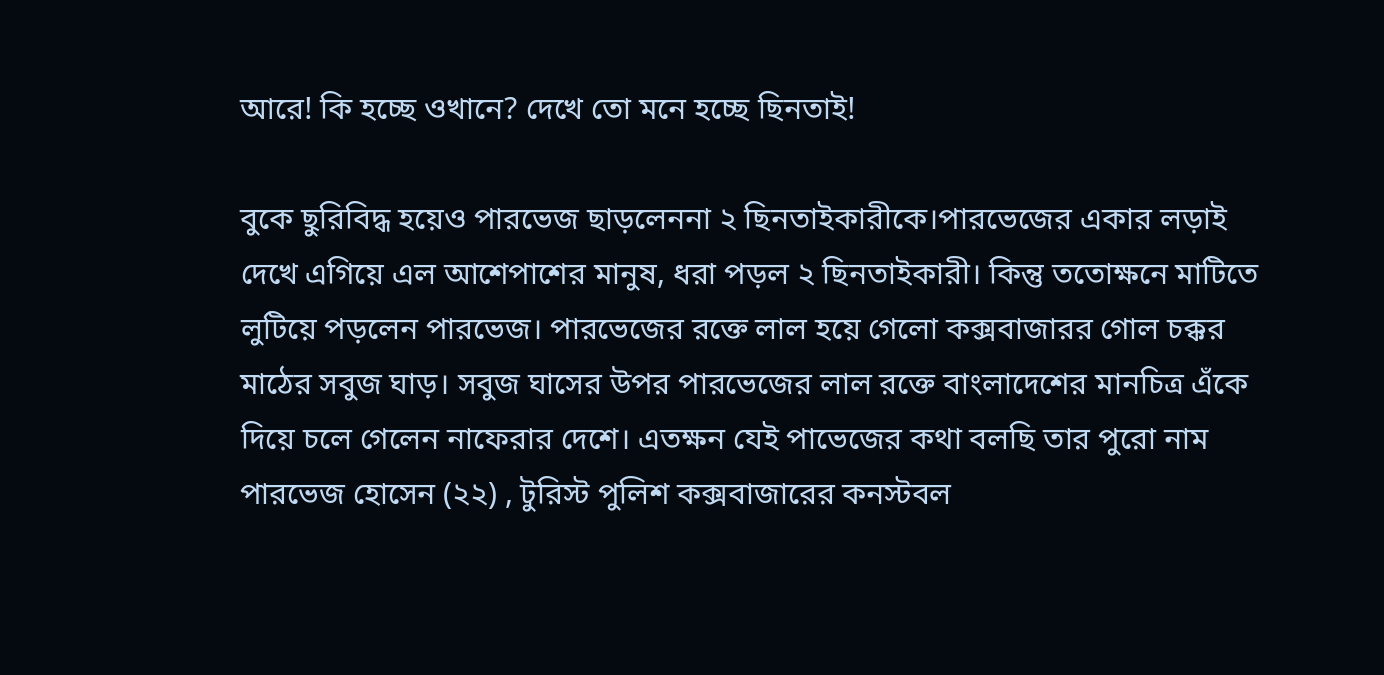আরে! কি হচ্ছে ওখানে? দেখে তো মনে হচ্ছে ছিনতাই!

বুকে ছুরিবিদ্ধ হয়েও পারভেজ ছাড়লেননা ২ ছিনতাইকারীকে।পারভেজের একার লড়াই দেখে এগিয়ে এল আশেপাশের মানুষ, ধরা পড়ল ২ ছিনতাইকারী। কিন্তু ততোক্ষনে মাটিতে লুটিয়ে পড়লেন পারভেজ। পারভেজের রক্তে লাল হয়ে গেলো কক্সবাজারর গোল চক্কর মাঠের সবুজ ঘাড়। সবুজ ঘাসের উপর পারভেজের লাল রক্তে বাংলাদেশের মানচিত্র এঁকে দিয়ে চলে গেলেন নাফেরার দেশে। এতক্ষন যেই পাভেজের কথা বলছি তার পুরো নাম পারভেজ হোসেন (২২) , টুরিস্ট পুলিশ কক্সবাজারের কনস্টবল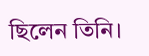ছিলেন তিনি।